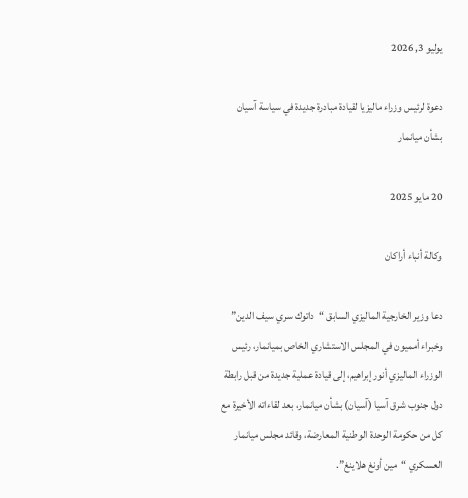يوليو 3, 2026

دعوة لرئيس وزراء ماليزيا لقيادة مبادرة جديدة في سياسة آسيان بشأن ميانمار

20 مايو 2025

وكالة أنباء أراكان

دعا وزير الخارجية الماليزي السابق “داتوك سري سيف الدين” وخبراء أمميون في المجلس الاستشاري الخاص بميانمار، رئيس الوزراء الماليزي أنور إبراهيم، إلى قيادة عملية جديدة من قبل رابطة دول جنوب شرق آسيا (آسيان) بشأن ميانمار، بعد لقاءاته الأخيرة مع كل من حكومة الوحدة الوطنية المعارضة، وقائد مجلس ميانمار العسكري “مين أونغ هلاينغ”.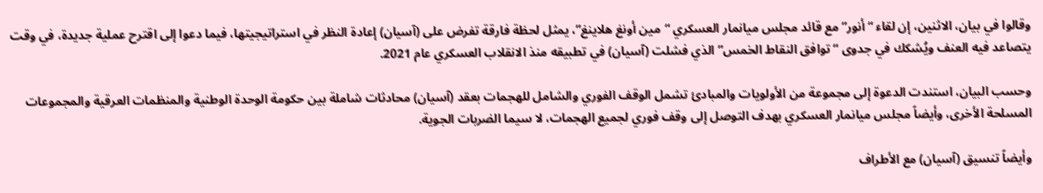وقالوا في بيان، الاثنين، إن لقاء “أنور” مع قائد مجلس ميانمار العسكري “مين أونغ هلاينغ”، يمثل لحظة فارقة تفرض على (آسيان) إعادة النظر في استراتيجيتها، فيما دعوا إلى اقترح عملية جديدة، في وقت يتصاعد فيه العنف ويُشكك في جدوى “توافق النقاط الخمس” الذي فشلت (آسيان) في تطبيقه منذ الانقلاب العسكري عام 2021.

وحسب البيان، استندت الدعوة إلى مجموعة من الأولويات والمبادئ تشمل الوقف الفوري والشامل للهجمات بعقد (آسيان) محادثات شاملة بين حكومة الوحدة الوطنية والمنظمات العرقية والمجموعات المسلحة الأخرى، وأيضاً مجلس ميانمار العسكري بهدف التوصل إلى وقف فوري لجميع الهجمات، لا سيما الضربات الجوية.

وأيضاً تنسيق (آسيان) مع الأطراف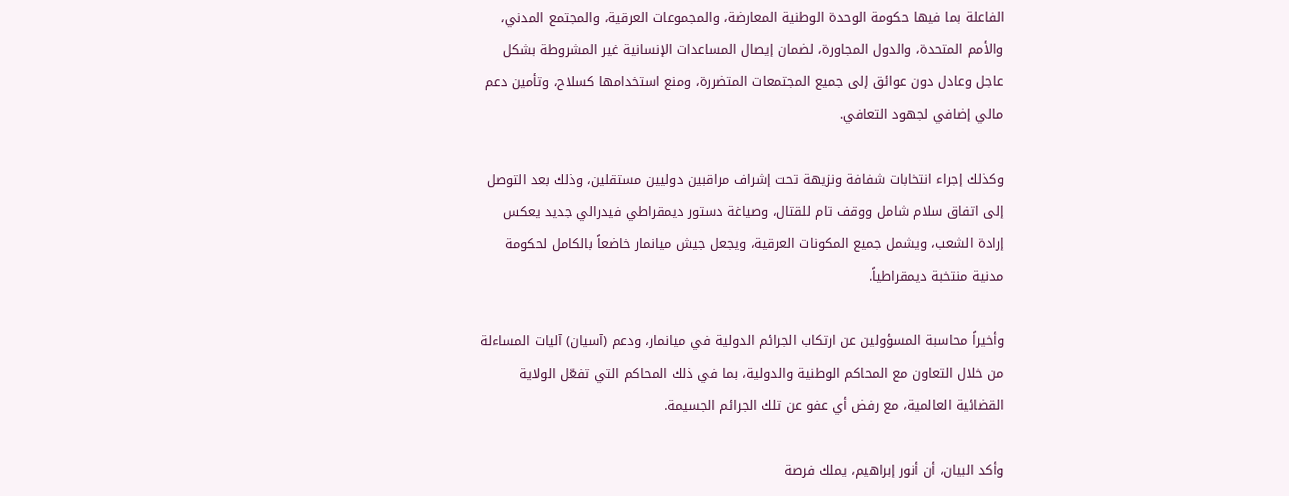الفاعلة بما فيها حكومة الوحدة الوطنية المعارضة، والمجموعات العرقية، والمجتمع المدني، والأمم المتحدة، والدول المجاورة، لضمان إيصال المساعدات الإنسانية غير المشروطة بشكل عاجل وعادل دون عوائق إلى جميع المجتمعات المتضررة، ومنع استخدامها كسلاح، وتأمين دعم مالي إضافي لجهود التعافي.

وكذلك إجراء انتخابات شفافة ونزيهة تحت إشراف مراقبين دوليين مستقلين، وذلك بعد التوصل إلى اتفاق سلام شامل ووقف تام للقتال، وصياغة دستور ديمقراطي فيدرالي جديد يعكس إرادة الشعب، ويشمل جميع المكونات العرقية، ويجعل جيش ميانمار خاضعاً بالكامل لحكومة مدنية منتخبة ديمقراطياً.

وأخيراً محاسبة المسؤولين عن ارتكاب الجرائم الدولية في ميانمار، ودعم (آسيان) آليات المساءلة من خلال التعاون مع المحاكم الوطنية والدولية، بما في ذلك المحاكم التي تفعّل الولاية القضائية العالمية، مع رفض أي عفو عن تلك الجرائم الجسيمة.

وأكد البيان، أن أنور إبراهيم، يملك فرصة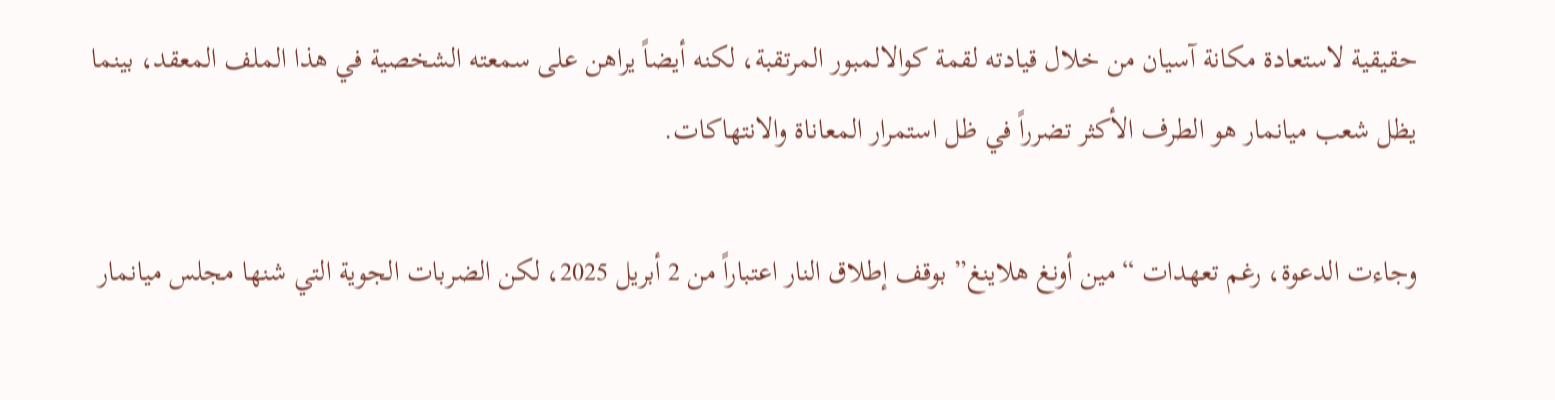حقيقية لاستعادة مكانة آسيان من خلال قيادته لقمة كوالالمبور المرتقبة، لكنه أيضاً يراهن على سمعته الشخصية في هذا الملف المعقد، بينما يظل شعب ميانمار هو الطرف الأكثر تضرراً في ظل استمرار المعاناة والانتهاكات.

وجاءت الدعوة، رغم تعهدات “مين أونغ هلاينغ” بوقف إطلاق النار اعتباراً من 2 أبريل 2025، لكن الضربات الجوية التي شنها مجلس ميانمار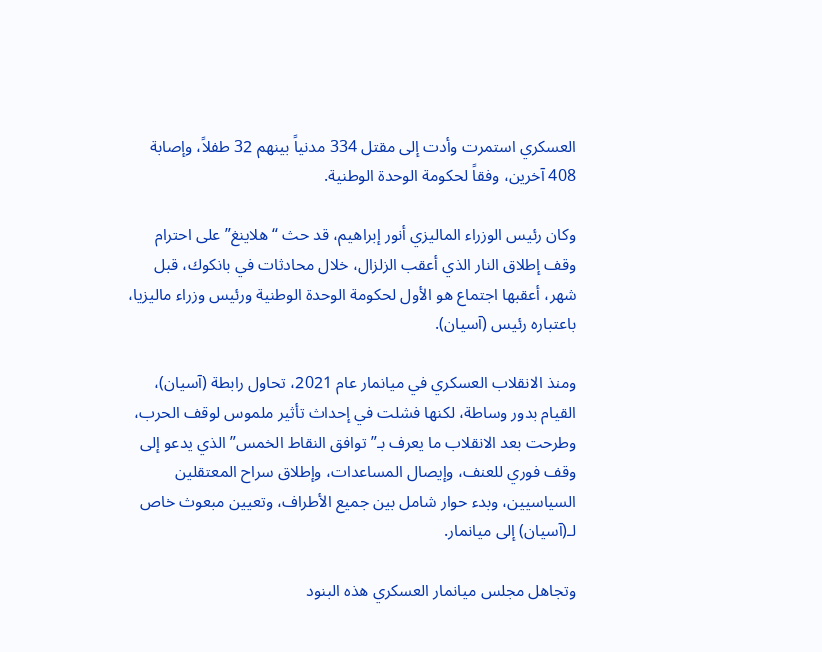العسكري استمرت وأدت إلى مقتل 334 مدنياً بينهم 32 طفلاً، وإصابة 408 آخرين، وفقاً لحكومة الوحدة الوطنية.

وكان رئيس الوزراء الماليزي أنور إبراهيم، قد حث “هلاينغ” على احترام وقف إطلاق النار الذي أعقب الزلزال، خلال محادثات في بانكوك، قبل شهر، أعقبها اجتماع هو الأول لحكومة الوحدة الوطنية ورئيس وزراء ماليزيا، باعتباره رئيس (آسيان).

ومنذ الانقلاب العسكري في ميانمار عام 2021، تحاول رابطة (آسيان)، القيام بدور وساطة، لكنها فشلت في إحداث تأثير ملموس لوقف الحرب، وطرحت بعد الانقلاب ما يعرف بـ”توافق النقاط الخمس” الذي يدعو إلى وقف فوري للعنف، وإيصال المساعدات، وإطلاق سراح المعتقلين السياسيين، وبدء حوار شامل بين جميع الأطراف، وتعيين مبعوث خاص لـ(آسيان) إلى ميانمار.

وتجاهل مجلس ميانمار العسكري هذه البنود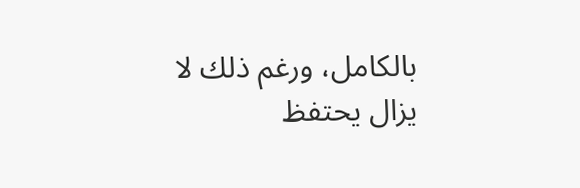بالكامل، ورغم ذلك لا يزال يحتفظ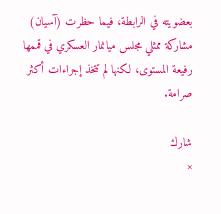بعضويته في الرابطة، فيما حظرت (آسيان) مشاركة ممثلي مجلس ميانمار العسكري في قممها رفيعة المستوى، لكنها لم تتخذ إجراءات أكثر صرامة.

شارك
×